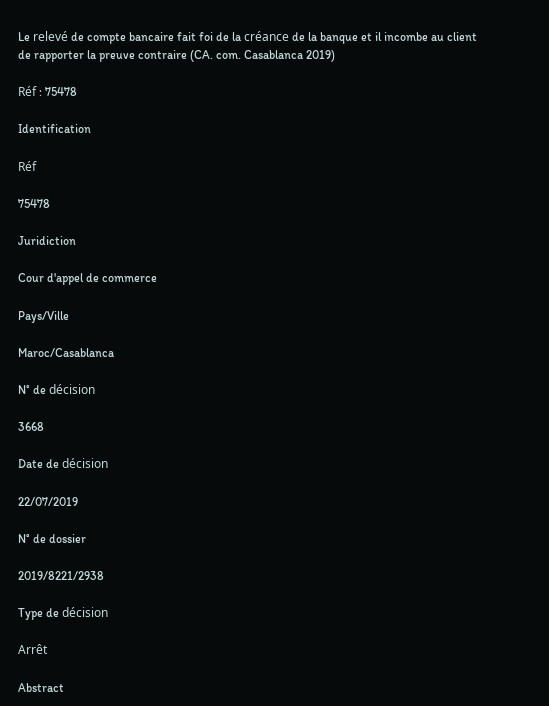Le relevé de compte bancaire fait foi de la créance de la banque et il incombe au client de rapporter la preuve contraire (CA. com. Casablanca 2019)

Réf : 75478

Identification

Réf

75478

Juridiction

Cour d'appel de commerce

Pays/Ville

Maroc/Casablanca

N° de décision

3668

Date de décision

22/07/2019

N° de dossier

2019/8221/2938

Type de décision

Arrêt

Abstract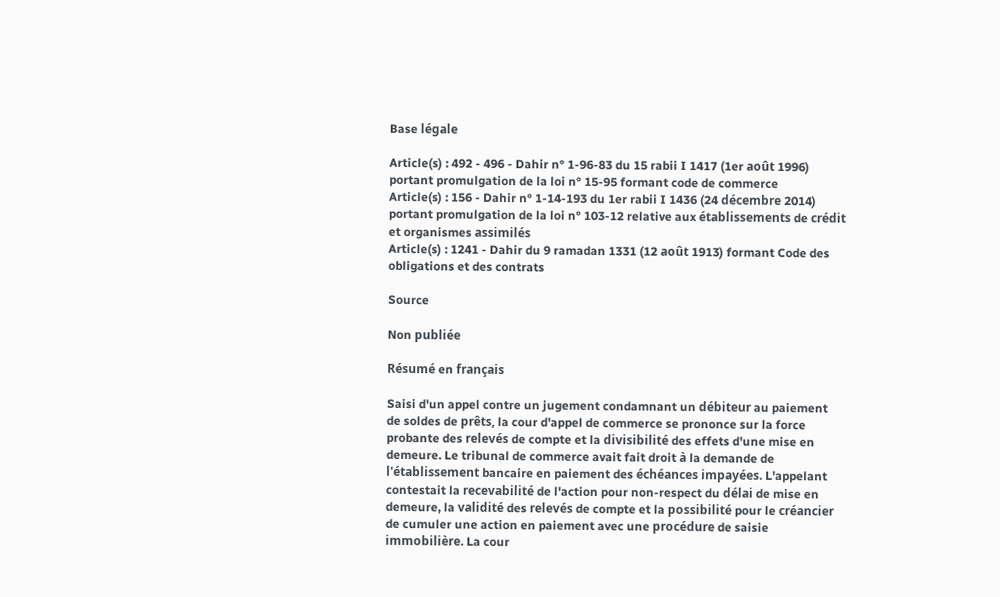Base légale

Article(s) : 492 - 496 - Dahir n° 1-96-83 du 15 rabii I 1417 (1er août 1996) portant promulgation de la loi n° 15-95 formant code de commerce
Article(s) : 156 - Dahir n° 1-14-193 du 1er rabii I 1436 (24 décembre 2014) portant promulgation de la loi n° 103-12 relative aux établissements de crédit et organismes assimilés
Article(s) : 1241 - Dahir du 9 ramadan 1331 (12 août 1913) formant Code des obligations et des contrats

Source

Non publiée

Résumé en français

Saisi d'un appel contre un jugement condamnant un débiteur au paiement de soldes de prêts, la cour d'appel de commerce se prononce sur la force probante des relevés de compte et la divisibilité des effets d'une mise en demeure. Le tribunal de commerce avait fait droit à la demande de l'établissement bancaire en paiement des échéances impayées. L'appelant contestait la recevabilité de l'action pour non-respect du délai de mise en demeure, la validité des relevés de compte et la possibilité pour le créancier de cumuler une action en paiement avec une procédure de saisie immobilière. La cour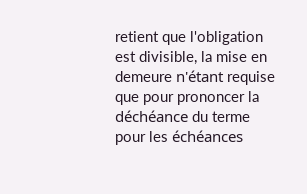retient que l'obligation est divisible, la mise en demeure n'étant requise que pour prononcer la déchéance du terme pour les échéances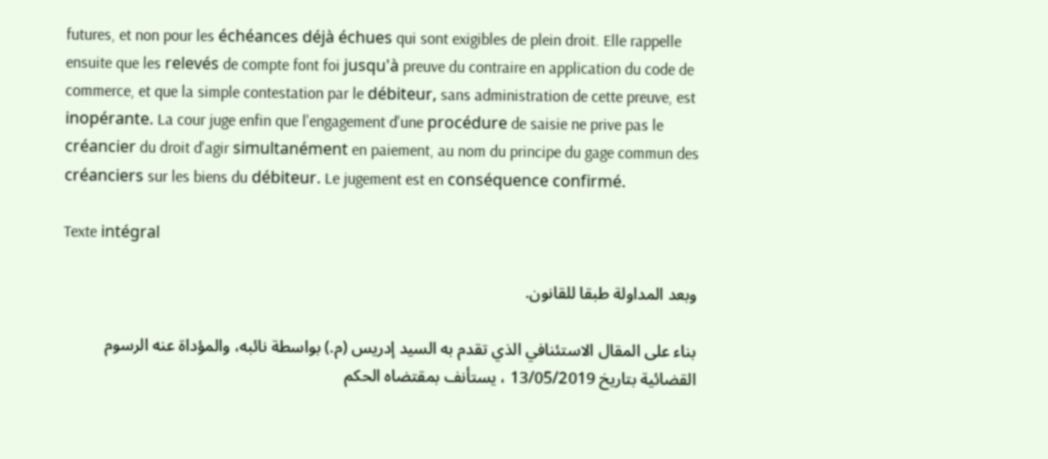futures, et non pour les échéances déjà échues qui sont exigibles de plein droit. Elle rappelle ensuite que les relevés de compte font foi jusqu'à preuve du contraire en application du code de commerce, et que la simple contestation par le débiteur, sans administration de cette preuve, est inopérante. La cour juge enfin que l'engagement d'une procédure de saisie ne prive pas le créancier du droit d'agir simultanément en paiement, au nom du principe du gage commun des créanciers sur les biens du débiteur. Le jugement est en conséquence confirmé.

Texte intégral

وبعد المداولة طبقا للقانون.

بناء على المقال الاستئنافي الذي تقدم به السيد إدريس (م.) بواسطة نائبه، والمؤداة عنه الرسوم القضائية بتاريخ 13/05/2019 ، يستأنف بمقتضاه الحكم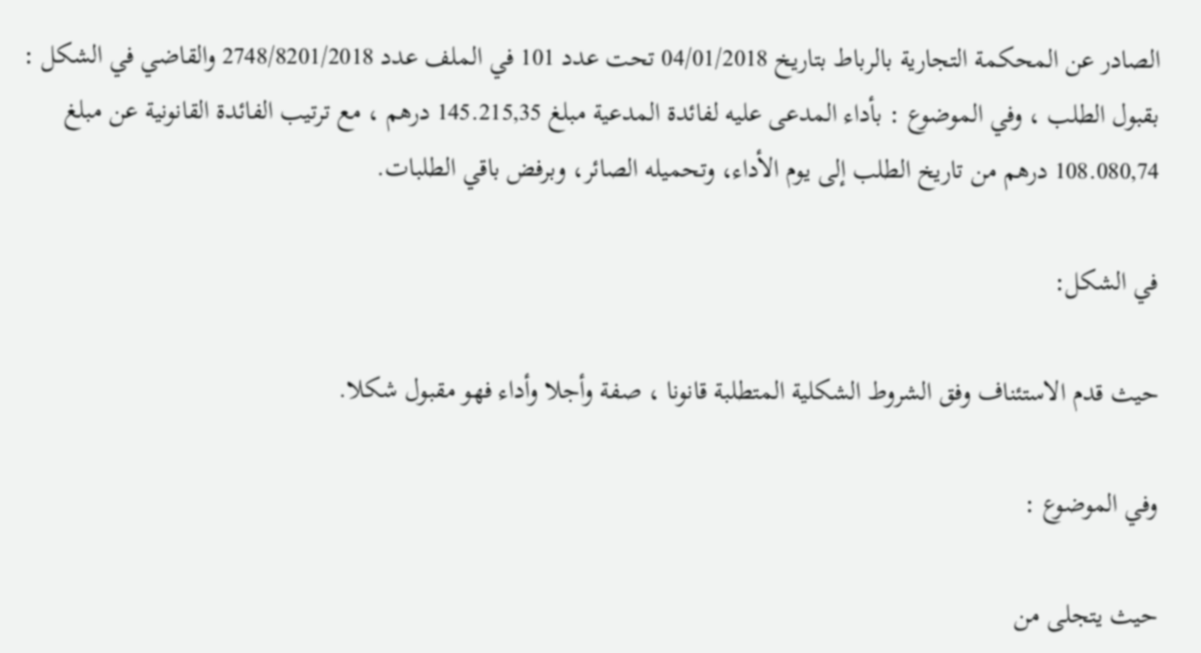الصادر عن المحكمة التجارية بالرباط بتاريخ 04/01/2018 تحت عدد 101 في الملف عدد 2748/8201/2018 والقاضي في الشكل : بقبول الطلب ، وفي الموضوع : بأداء المدعى عليه لفائدة المدعية مبلغ 145.215,35 درهم ، مع ترتيب الفائدة القانونية عن مبلغ 108.080,74 درهم من تاريخ الطلب إلى يوم الأداء، وتحميله الصائر، وبرفض باقي الطلبات.

في الشكل:

حيث قدم الاستئناف وفق الشروط الشكلية المتطلبة قانونا ، صفة وأجلا وأداء فهو مقبول شكلا.

وفي الموضوع :

حيث يتجلى من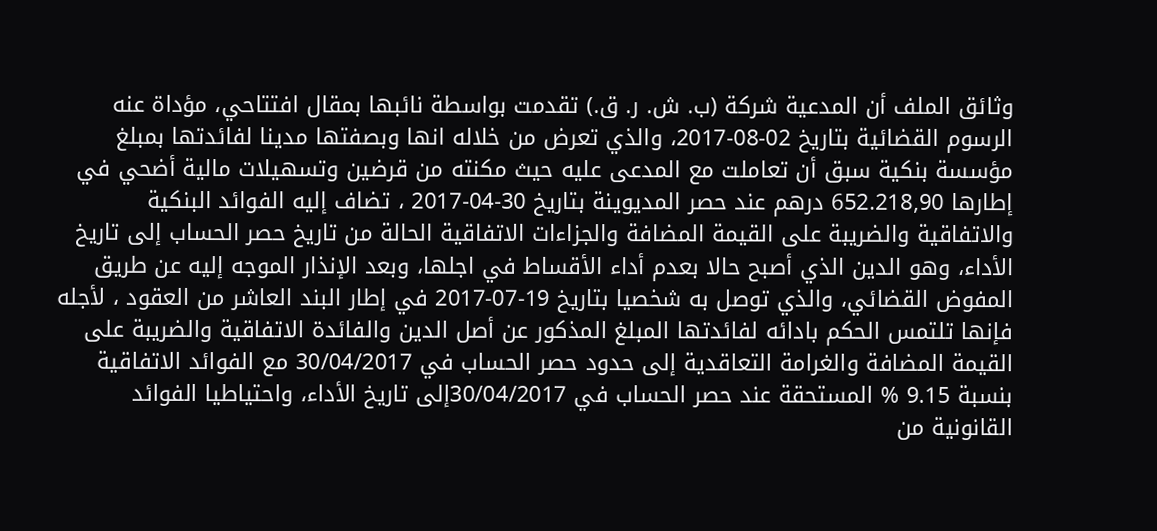وثائق الملف أن المدعية شركة (ب. ش. ر. ق.) تقدمت بواسطة نائبها بمقال افتتاحي، مؤداة عنه الرسوم القضائية بتاريخ 02-08-2017، والذي تعرض من خلاله انها وبصفتها مدينا لفائدتها بمبلغ مؤسسة بنكية سبق أن تعاملت مع المدعى عليه حيث مكنته من قرضين وتسهيلات مالية أضحي في إطارها 652.218,90 درهم عند حصر المديوينة بتاريخ 30-04-2017 ، تضاف إليه الفوائد البنكية والاتفاقية والضريبة على القيمة المضافة والجزاءات الاتفاقية الحالة من تاريخ حصر الحساب إلى تاريخ الأداء، وهو الدين الذي أصبح حالا بعدم أداء الأقساط في اجلها، وبعد الإنذار الموجه إليه عن طريق المفوض القضائي، والذي توصل به شخصيا بتاريخ 19-07-2017 في إطار البند العاشر من العقود ، لأجله فإنها تلتمس الحكم بادائه لفائدتها المبلغ المذكور عن أصل الدين والفائدة الاتفاقية والضريبة على القيمة المضافة والغرامة التعاقدية إلى حدود حصر الحساب في 30/04/2017 مع الفوائد الاتفاقية بنسبة 9.15 % المستحقة عند حصر الحساب في 30/04/2017إلى تاريخ الأداء، واحتياطيا الفوائد القانونية من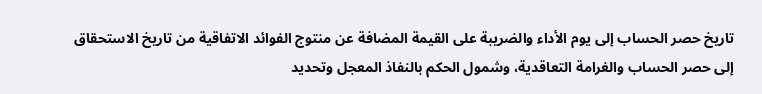تاريخ حصر الحساب إلى يوم الأداء والضريبة على القيمة المضافة عن منتوج الفوائد الاتفاقية من تاريخ الاستحقاق إلى حصر الحساب والغرامة التعاقدية، وشمول الحكم بالنفاذ المعجل وتحديد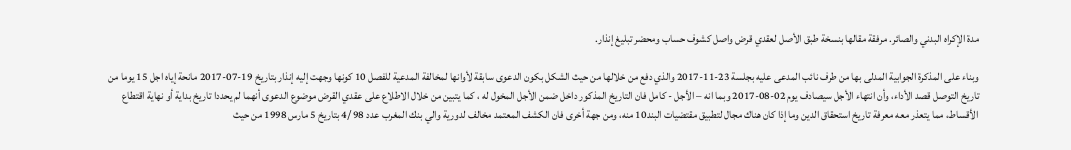مدة الإكراه البدني والصائر. مرفقة مقالها بنسخة طبق الأصل لعقدي قرض واصل كشوف حساب ومحضر تبلیغ إنذار.

وبناء على المذكرة الجوابية المدلى بها من طرف نائب المدعى عليه بجلسة 23-11-2017 والذي دفع من خلالها من حيث الشكل بكون الدعوى سابقة لأوانها لمخالفة المدعية للفصل 10 كونها وجهت إليه إنذار بتاريخ 19-07-2017 مانحة إياه اجل 15 يوما من تاريخ التوصل قصد الأداء، وأن انتهاء الأجل سيصادف يوم 02-08-2017 وبما انه – الأجل - كامل فان التاريخ المذكور داخل ضمن الأجل المخول له ، كما يتبين من خلال الاطلاع على عقدي القرض موضوع الدعوى أنهما لم يحددا تاريخ بداية أو نهاية اقتطاع الأقساط، مما يتعذر معه معرفة تاريخ استحقاق الدين وما إذا كان هناك مجال لتطبيق مقتضيات البند10 منه، ومن جهة أخرى فان الكشف المعتمد مخالف لدورية والي بنك المغرب عدد 98 /4 بتاریخ 5 مارس 1998 من حيث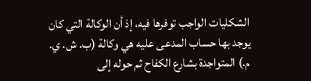الشكليات الواجب توفرها فيه، إذ أن الوكالة التي كان يوجد بها حساب المدعى عليه هي وكالة (ب. ش. ي. م.) المتواجدة بشارع الكفاح ثم حوله إلى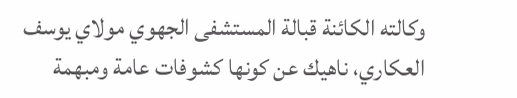وكالته الكائنة قبالة المستشفى الجهوي مولاي يوسف العكاري، ناهيك عن كونها كشوفات عامة ومبهمة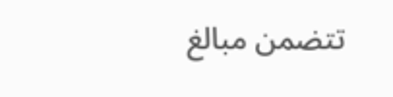تتضمن مبالغ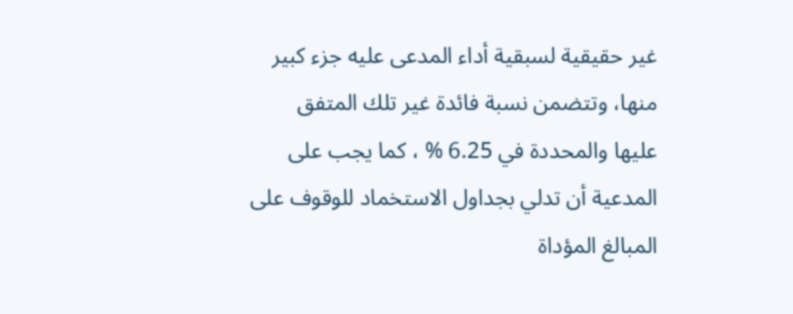غير حقيقية لسبقية أداء المدعى عليه جزء كبير منها، وتتضمن نسبة فائدة غير تلك المتفق عليها والمحددة في 6.25 % ، كما يجب على المدعية أن تدلي بجداول الاستخماد للوقوف على المبالغ المؤداة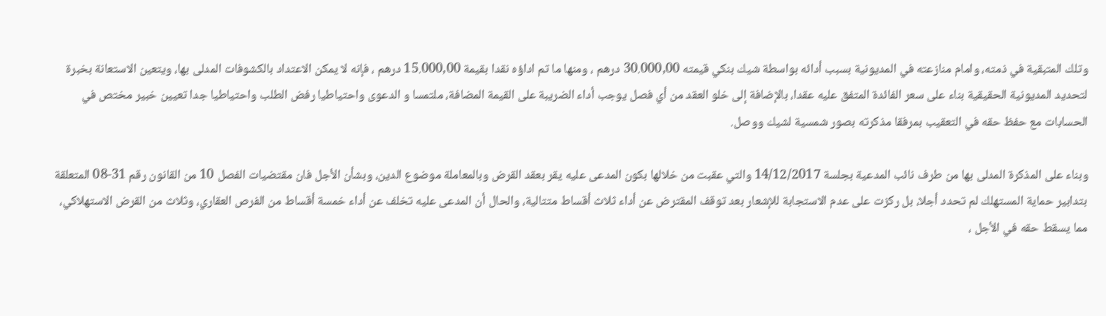وتلك المتبقية في ذمته، وامام منازعته في المديونية بسبب أدائه بواسطة شيك بنكي قيمته 30.000,00 درهم ، ومنها ما تم اداؤه نقدا بقيمة 15.000,00 درهم ، فإنه لا يمكن الاعتداد بالكشوفات المدلى بها، ويتعين الاستعانة بخبرة لتحديد المديونية الحقيقية بناء على سعر الفائدة المتفق عليه عقدا، بالإضافة إلى خلو العقد من أي فصل يوجب أداء الضريبة على القيمة المضافة، ملتمسا و الدعوى واحتياطيا رفض الطلب واحتياطيا جدا تعیین خبير مختص في الحسابات مع حفظ حقه في التعقيب بمرفقا مذكرته بصور شمسية لشيك ووصل.

وبناء على المذكرة المدلى بها من طرف نائب المدعية بجلسة 14/12/2017 والتي عقبت من خلالها بكون المدعى عليه يقر بعقد القرض وبالمعاملة موضوع الدين، وبشأن الأجل فان مقتضيات الفصل 10 من القانون رقم 31-08 المتعلقة بتدابير حماية المستهلك لم تحدد أجلا، بل ركزت على عدم الاستجابة للإشعار بعد توقف المقترض عن أداء ثلاث أقساط متتالية، والحال أن المدعى عليه تخلف عن أداء خمسة أقساط من الفرص العقاري، وثلاث من القرض الاستهلاكي، مما يسقط حقه في الأجل ،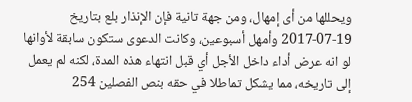ويحللها من أی إمهال، ومن جهة تانية فإن الإنذار بلع بتاريخ 19-07-2017 وأمهل أسبوعين، وكانت الدعوى ستكون سابقة لأوانها لو انه عرض أداء داخل الأجل أي قبل انتهاء هذه المدة، لكنه لم يعمل إلى تاريخه، مما يشكل تماطلا في حقه بنص الفصلين 254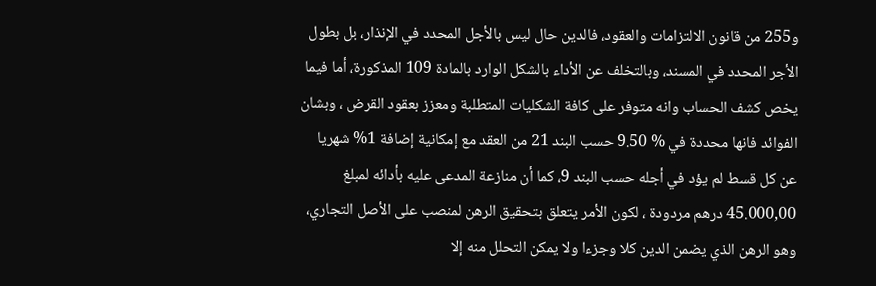و255 من قانون الالتزامات والعقود، فالدين حال ليس بالأجل المحدد في الإنذار، بل بطول الأجر المحدد في المسند، وبالتخلف عن الأداء بالشكل الوارد بالمادة 109 المذكورة، أما فيما يخص کشف الحساب وانه متوفر على كافة الشكليات المتطلبة ومعزز بعقود القرض ، وبشان الفوائد فانها محددة في % 9.50 حسب البند 21 من العقد مع إمكانية إضافة 1% شهريا عن كل قسط لم يؤد في أجله حسب البند 9، كما أن منازعة المدعى عليه بأدائه لمبلغ 45.000,00 درهم مردودة ، لكون الأمر يتعلق بتحقيق الرهن لمنصب على الأصل التجاري، وهو الرهن الذي يضمن الدين كلا وجزءا ولا يمكن التحلل منه إلا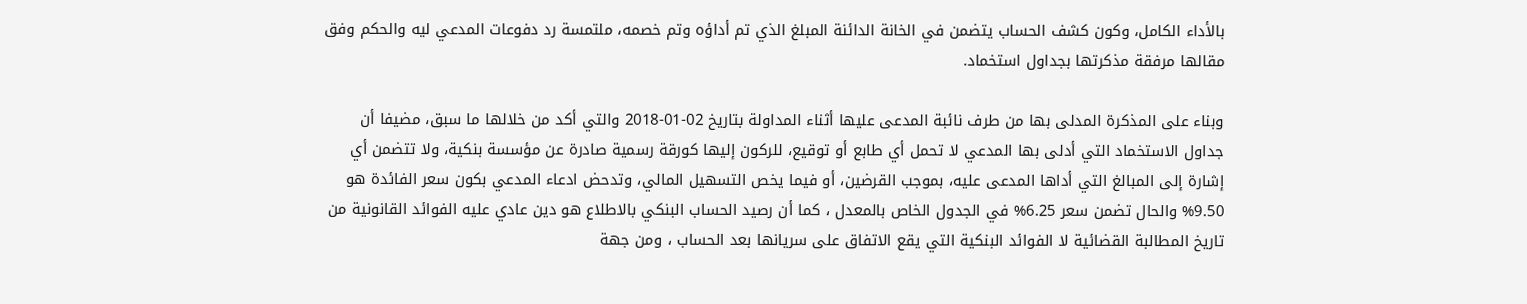بالأداء الكامل، وكون كشف الحساب يتضمن في الخانة الدائنة المبلغ الذي تم أداؤه وتم خصمه، ملتمسة رد دفوعات المدعي ليه والحكم وفق مقالها مرفقة مذكرتها بجداول استخماد.

وبناء على المذكرة المدلى بها من طرف نائبة المدعى عليها أثناء المداولة بتاريخ 02-01-2018 والتي أكد من خلالها ما سبق، مضيفا أن جداول الاستخماد التي أدلى بها المدعي لا تحمل أي طابع أو توقيع، للركون إليها كورقة رسمية صادرة عن مؤسسة بنكية، ولا تتضمن أي إشارة إلى المبالغ التي أداها المدعى عليه، بموجب القرضين، أو فيما يخص التسهيل المالي، وتدحض ادعاء المدعي بكون سعر الفائدة هو 9.50% والحال تضمن سعر 6.25% في الجدول الخاص بالمعدل ، كما أن رصيد الحساب البنكي بالاطلاع هو دين عادي عليه الفوائد القانونية من تاريخ المطالبة القضائية لا الفوائد البنكية التي يقع الاتفاق على سريانها بعد الحساب ، ومن جهة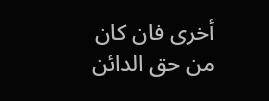أخرى فان كان من حق الدائن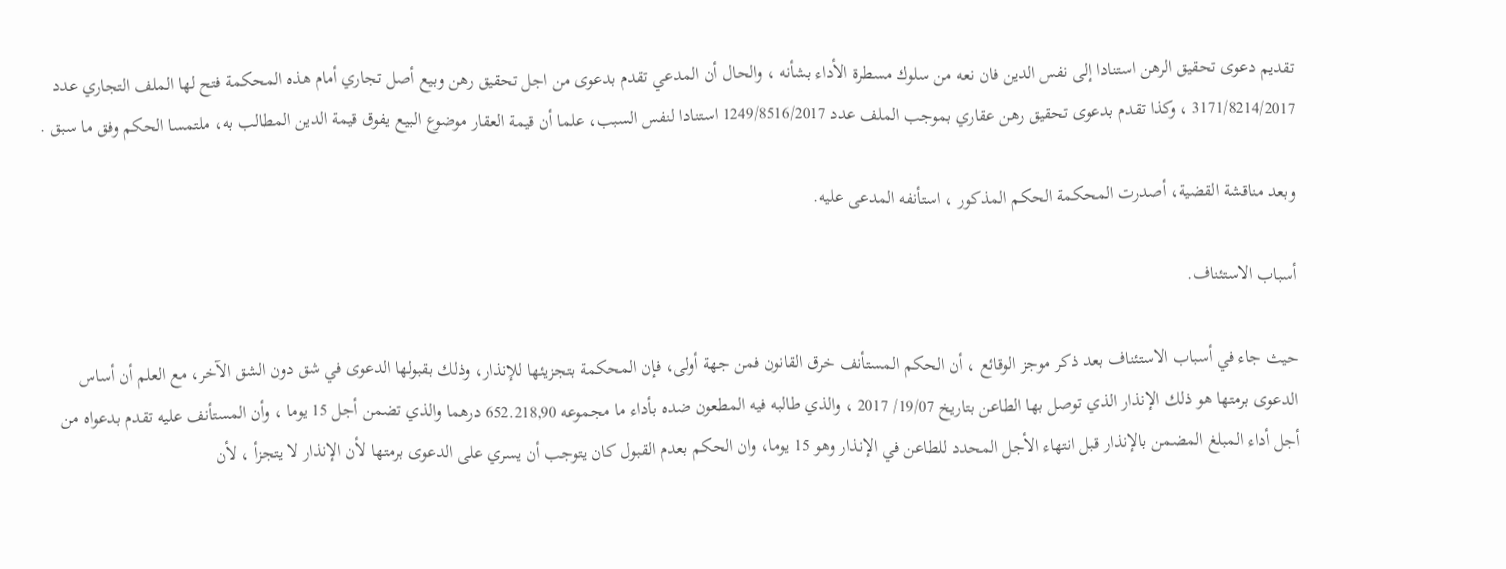تقديم دعوى تحقيق الرهن استنادا إلى نفس الدين فان نعه من سلوك مسطرة الأداء بشأنه ، والحال أن المدعي تقدم بدعوى من اجل تحقيق رهن وبيع أصل تجاري أمام هذه المحكمة فتح لها الملف التجاري عدد 3171/8214/2017 ، وكذا تقدم بدعوی تحقیق رهن عقاري بموجب الملف عدد 1249/8516/2017 استنادا لنفس السبب، علما أن قيمة العقار موضوع البيع يفوق قيمة الدين المطالب به، ملتمسا الحكم وفق ما سبق .

وبعد مناقشة القضية، أصدرت المحكمة الحكم المذكور ، استأنفه المدعى عليه.

أسباب الاستئناف.

حيث جاء في أسباب الاستئناف بعد ذكر موجز الوقائع ، أن الحكم المستأنف خرق القانون فمن جهة أولى، فإن المحكمة بتجزيئها للإنذار، وذلك بقبولها الدعوى في شق دون الشق الآخر، مع العلم أن أساس الدعوى برمتها هو ذلك الإنذار الذي توصل بها الطاعن بتاريخ 19/07/ 2017 ، والذي طالبه فيه المطعون ضده بأداء ما مجموعه 652.218,90 درهما والذي تضمن أجل 15 يوما ، وأن المستأنف عليه تقدم بدعواه من أجل أداء المبلغ المضمن بالإنذار قبل انتهاء الأجل المحدد للطاعن في الإنذار وهو 15 يوما، وان الحكم بعدم القبول كان يتوجب أن يسري على الدعوى برمتها لأن الإنذار لا يتجزأ ، لأن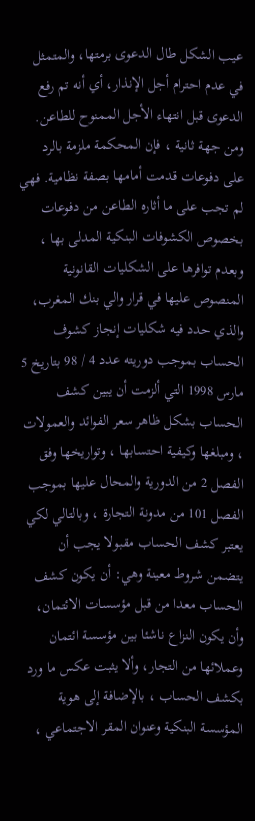عيب الشكل طال الدعوى برمتها، والمتمثل في عدم احترام أجل الإنذار، أي أنه تم رفع الدعوى قبل انتهاء الأجل الممنوح للطاعن. ومن جهة ثانية ، فإن المحكمة ملزمة بالرد على دفوعات قدمت أمامها بصفة نظامية. فهي لم تجب على ما أثاره الطاعن من دفوعات بخصوص الكشوفات البنكية المدلى بها ، وبعدم توافرها على الشكليات القانونية المنصوص عليها في قرار والي بنك المغرب، والذي حدد فيه شكليات إنجاز كشوف الحساب بموجب دوريته عدد 4 / 98 بتاریخ 5 مارس 1998 التي ألزمت أن يبين كشف الحساب بشكل ظاهر سعر الفوائد والعمولات ، ومبلغها وكيفية احتسابها ، وتواريخها وفق الفصل 2 من الدورية والمحال عليها بموجب الفصل 101 من مدونة التجارة ، وبالتالي لكي يعتبر کشف الحساب مقبولا يجب أن يتضمن شروط معينة وهي: أن يكون كشف الحساب معدا من قبل مؤسسات الائتمان، وأن يكون النزاع ناشئا بين مؤسسة ائتمان وعملائها من التجار، وألا يثبت عكس ما ورد بكشف الحساب ، بالإضافة إلى هوية المؤسسة البنكية وعنوان المقر الاجتماعي ،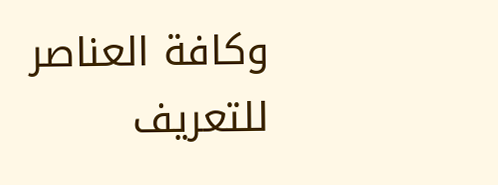وكافة العناصر للتعريف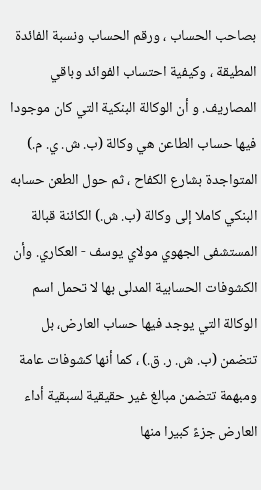بصاحب الحساب ، ورقم الحساب ونسبة الفائدة المطيقة ، وكيفية احتساب الفوائد وباقي المصاريف. و أن الوكالة البنكية التي كان موجودا فيها حساب الطاعن هي وكالة (ب. ش. ي. م.) المتواجدة بشارع الكفاح ، ثم حول الطعن حسابه البنكي كاملا إلى وكالة (ب. ش.) الكائنة قبالة المستشفى الجهوي مولاي يوسف - العكاري. وأن الكشوفات الحسابية المدلى بها لا تحمل اسم الوكالة التي يوجد فيها حساب العارض، بل تتضمن (ب. ش. ر. ق.) ، كما أنها كشوفات عامة ومبهمة تتضمن مبالغ غير حقيقية لسبقية أداء العارض جزءً كبيرا منها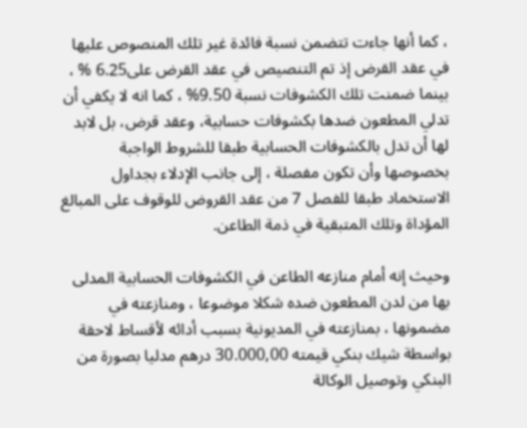، كما أنها جاءت تتضمن نسبة فائدة غير تلك المنصوص عليها في عقد القرض إذ تم التنصيص في عقد القرض على6.25 % ، بينما ضمنت تلك الكشوفات نسبة 9.50% ، كما انه لا يكفي أن تدلي المطعون ضدها بكشوفات حسابية، وعقد قرض، بل لابد لها أن تدل بالكشوفات الحسابية طبقا للشروط الواجبة بخصوصها وأن تكون مفصلة ، إلى جانب الإدلاء بجداول الاستخماد طبقا للفصل 7 من عقد القروض للوقوف على المبالغ المؤداة وتلك المتبقية في ذمة الطاعن.

وحيث إنه أمام منازعه الطاعن في الكشوفات الحسابية المدلى بها من لدن المطعون ضده شكلا موضوعا ، ومنازعته في مضمونها ، بمنازعته في المديونية بسبب أدائه لأقساط لاحقة بواسطة شيك بنكي قيمته 30.000,00 درهم مدلیا بصورة من البنكي وتوصيل الوكالة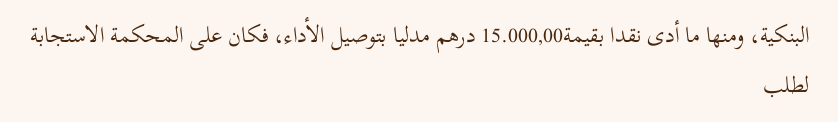البنكية، ومنها ما أدى نقدا بقيمة15.000,00 درهم مدليا بتوصيل الأداء، فكان على المحكمة الاستجابة لطلب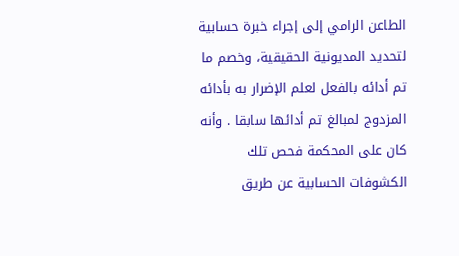الطاعن الرامي إلى إجراء خبرة حسابية لتحديد المديونية الحقيقية، وخصم ما تم أدائه بالفعل لعلم الإضرار به بأدائه المزدوج لمبالغ تم أدائها سابقا . وأنه كان على المحكمة فحص تلك الكشوفات الحسابية عن طريق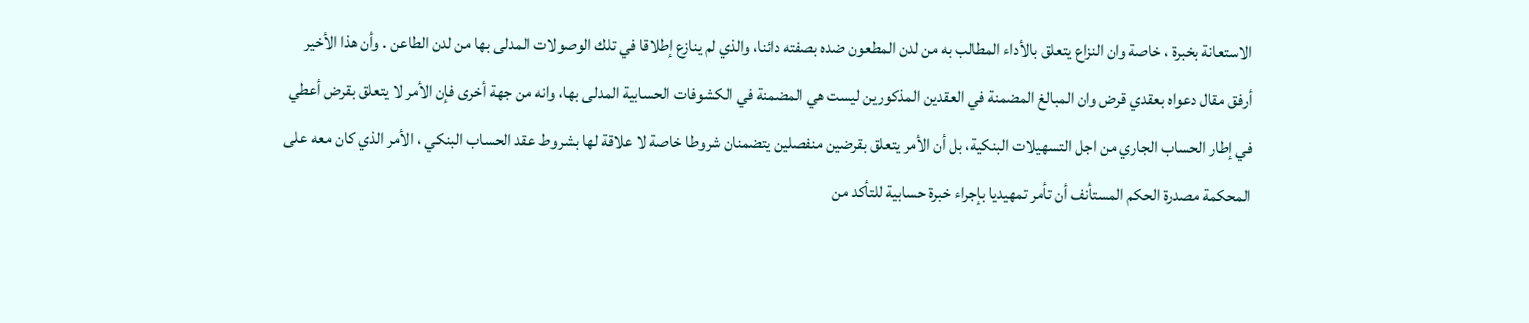الاستعانة بخبرة ، خاصة وان النزاع يتعلق بالأداء المطالب به من لدن المطعون ضده بصفته دائنا، والذي لم ينازع إطلاقا في تلك الوصولات المدلى بها من لدن الطاعن . وأن هذا الأخير أرفق مقال دعواه بعقدي قرض وان المبالغ المضمنة في العقدين المذكورين ليست هي المضمنة في الكشوفات الحسابية المدلى بها، وانه من جهة أخرى فإن الأمر لا يتعلق بقرض أعطي في إطار الحساب الجاري من اجل التسهيلات البنكية، بل أن الأمر يتعلق بقرضين منفصلين يتضمنان شروطا خاصة لا علاقة لها بشروط عقد الحساب البنكي ، الأمر الذي كان معه على المحكمة مصدرة الحكم المستأنف أن تأمر تمهيديا بإجراء خبرة حسابية للتأكد من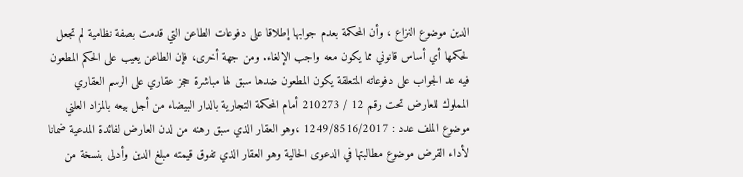الدين موضوع النزاع ، وأن المحكمة بعدم جوابها إطلاقا على دفوعات الطاعن التي قدمت بصفة نظامية لم تجعل لحكمها أي أساس قانوني مما يكون معه واجب الإلغاء. ومن جهة أخرى، فإن الطاعن يعيب على الحكم المطعون فيه عد الجواب على دفوعاته المتعلقة يكون المطعون ضدها سبق لها مباشرة حجز عقاري على الرسم العقاري المملوك للعارض تحت رقم 12 / 210273 أمام المحكمة التجارية بالدار البيضاء من أجل بيعه بالمزاد العلني موضوع الملف عدد : 1249/8516/2017 ،وهو العقار الذي سبق رهنه من لدن العارض لفائدة المدعية ضمانا لأداء القرض موضوع مطالبتها في الدعوى الحالية وهو العقار الذي تفوق قيمته مبلغ الدين وأدلى بنسخة من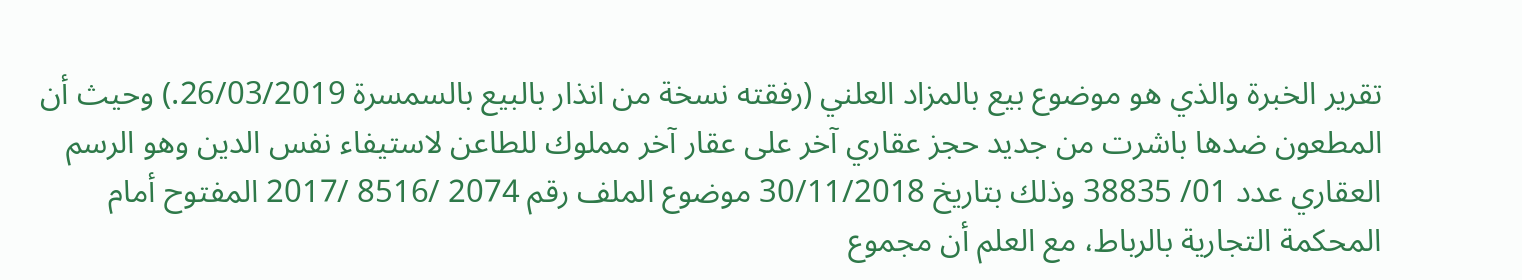تقرير الخبرة والذي هو موضوع بيع بالمزاد العلني (رفقته نسخة من انذار بالبيع بالسمسرة 26/03/2019.) وحيث أن المطعون ضدها باشرت من جديد حجز عقاري آخر على عقار آخر مملوك للطاعن لاستیفاء نفس الدين وهو الرسم العقاري عدد 01/ 38835 وذلك بتاريخ 30/11/2018 موضوع الملف رقم 2074 /8516 /2017 المفتوح أمام المحكمة التجارية بالرباط، مع العلم أن مجموع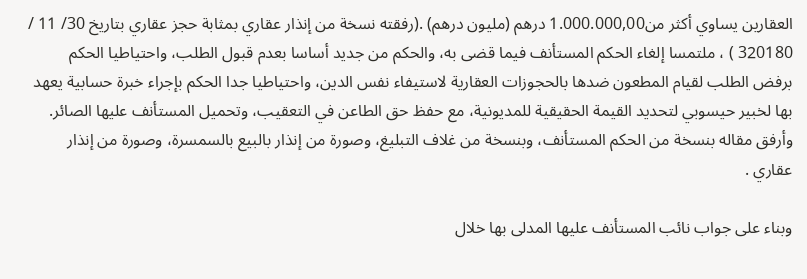العقارين يساوي أكثر من1.000.000,00 درهم (مليون درهم) .(رفقته نسخة من إنذار عقاري بمثابة حجز عقاري بتاريخ 30/ 11 / 320180 ) ، ملتمسا إلغاء الحكم المستأنف فيما قضى به، والحكم من جديد أساسا بعدم قبول الطلب، واحتياطيا الحكم برفض الطلب لقيام المطعون ضدها بالحجوزات العقارية لاستيفاء نفس الدين، واحتياطيا جدا الحكم بإجراء خبرة حسابية يعهد بها لخبير حيسوبي لتحديد القيمة الحقيقية للمديونية، مع حفظ حق الطاعن في التعقيب، وتحميل المستأنف عليها الصائر. وأرفق مقاله بنسخة من الحكم المستأنف، وبنسخة من غلاف التبليغ، وصورة من إنذار بالبيع بالسمسرة، وصورة من إنذار عقاري .

وبناء على جواب نائب المستأنف عليها المدلى بها خلال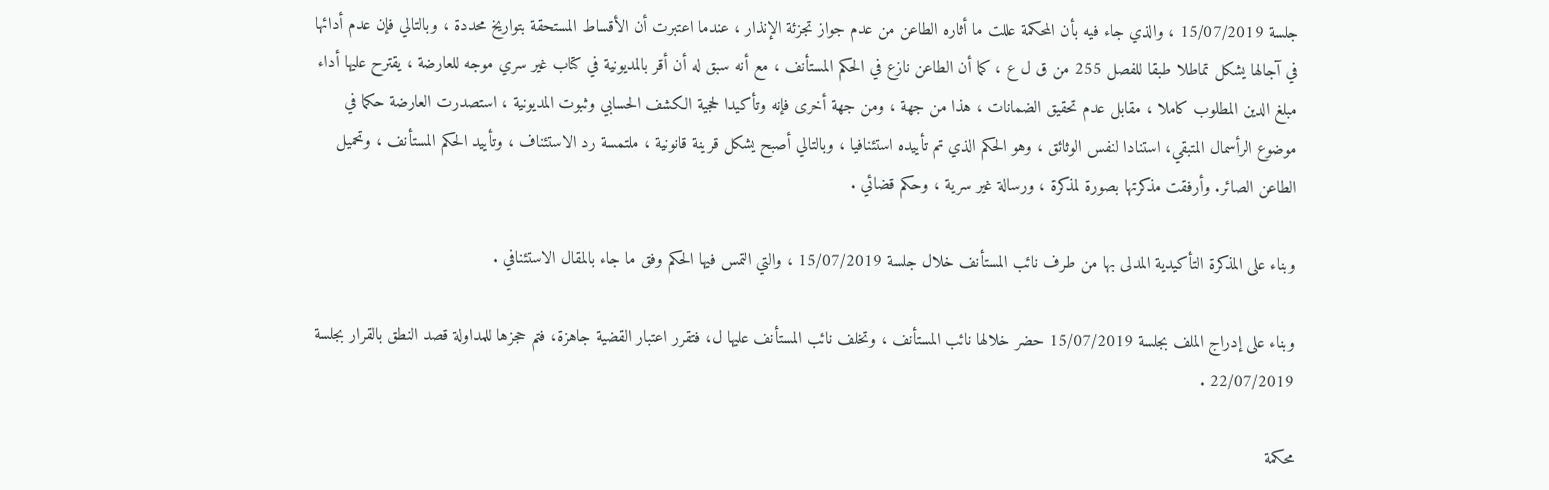جلسة 15/07/2019 ، والذي جاء فيه بأن المحكمة عللت ما أثاره الطاعن من عدم جواز تجزئة الإنذار ، عندما اعتبرت أن الأقساط المستحقة بتواريخ محددة ، وبالتالي فإن عدم أدائها في آجالها يشكل تماطلا طبقا للفصل 255 من ق ل ع ، كما أن الطاعن نازع في الحكم المستأنف ، مع أنه سبق له أن أقر بالمديونية في كتاب غير سري موجه للعارضة ، يقترح عليها أداء مبلغ الدين المطلوب كاملا ، مقابل عدم تحقيق الضمانات ، هذا من جهة ، ومن جهة أخرى فإنه وتأكيدا لحجية الكشف الحسابي وثبوت المديونية ، استصدرت العارضة حكما في موضوع الرأسمال المتبقي، استنادا لنفس الوثائق ، وهو الحكم الذي تم تأييده استئنافيا ، وبالتالي أصبح يشكل قرينة قانونية ، ملتمسة رد الاستئناف ، وتأييد الحكم المستأنف ، وتحميل الطاعن الصائر. وأرفقت مذكرتها بصورة لمذكرة ، ورسالة غير سرية ، وحكم قضائي .

وبناء على المذكرة التأكيدية المدلى بها من طرف نائب المستأنف خلال جلسة 15/07/2019 ، والتي التمس فيها الحكم وفق ما جاء بالمقال الاستئنافي .

وبناء على إدراج الملف بجلسة 15/07/2019 حضر خلالها نائب المستأنف ، وتخلف نائب المستأنف عليها ل، فتقرر اعتبار القضية جاهزة، فتم حجزها للمداولة قصد النطق بالقرار بجلسة 22/07/2019 .

محكمة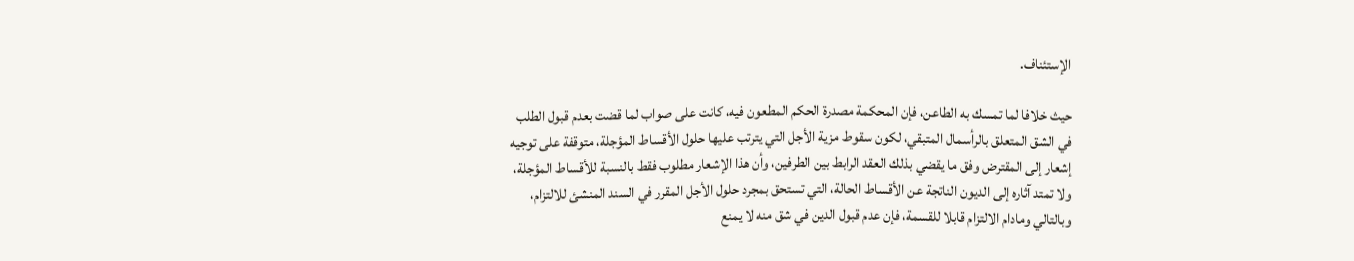الإستئناف.

حيث خلافا لما تمسك به الطاعن، فإن المحكمة مصدرة الحكم المطعون فيه، كانت على صواب لما قضت بعدم قبول الطلب في الشق المتعلق بالرأسمال المتبقي، لكون سقوط مزية الأجل التي يترتب عليها حلول الأقساط المؤجلة، متوقفة على توجيه إشعار إلى المقترض وفق ما يقضي بذلك العقد الرابط بين الطرفين، وأن هذا الإشعار مطلوب فقط بالنسبة للأقساط المؤجلة، ولا تمتد آثاره إلى الديون الناتجة عن الأقساط الحالة، التي تستحق بمجرد حلول الأجل المقرر في السند المنشئ للالتزام، وبالتالي ومادام الالتزام قابلا للقسمة، فإن عدم قبول الدين في شق منه لا يمنع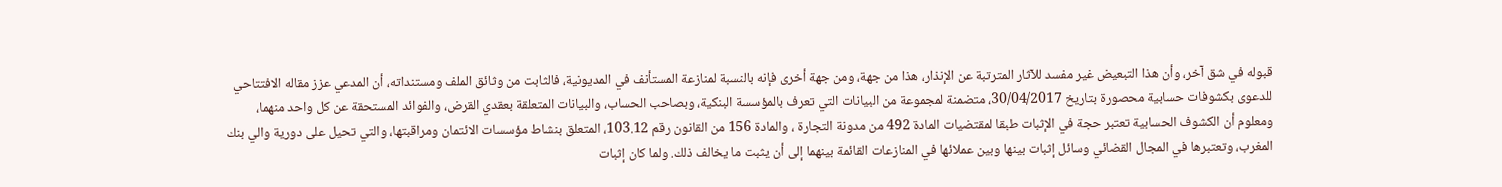قبوله في شق آخر، وأن هذا التبعيض غير مفسد للآثار المترتبة عن الإنذار، هذا من جهة، ومن جهة أخرى فإنه بالنسبة لمنازعة المستأنف في المديونية، فالثابت من وثائق الملف ومستنداته، أن المدعي عزز مقاله الافتتاحي للدعوى بكشوفات حسابية محصورة بتاريخ 30/04/2017، متضمنة لمجموعة من البيانات التي تعرف بالمؤسسة البنكية، وبصاحب الحساب، والبيانات المتعلقة بعقدي القرض، والفوائد المستحقة عن كل واحد منهما، ومعلوم أن الكشوف الحسابية تعتبر حجة في الإثبات طبقا لمقتضيات المادة 492 من مدونة التجارة ، والمادة 156 من القانون رقم 103.12، المتعلق بنشاط مؤسسات الائتمان ومراقبتها، والتي تحيل على دورية والي بنك المغرب، وتعتبرها في المجال القضائي وسائل إثبات بينها وبين عملائها في المنازعات القائمة بينهما إلى أن يثبت ما يخالف ذلك. ولما كان إثبات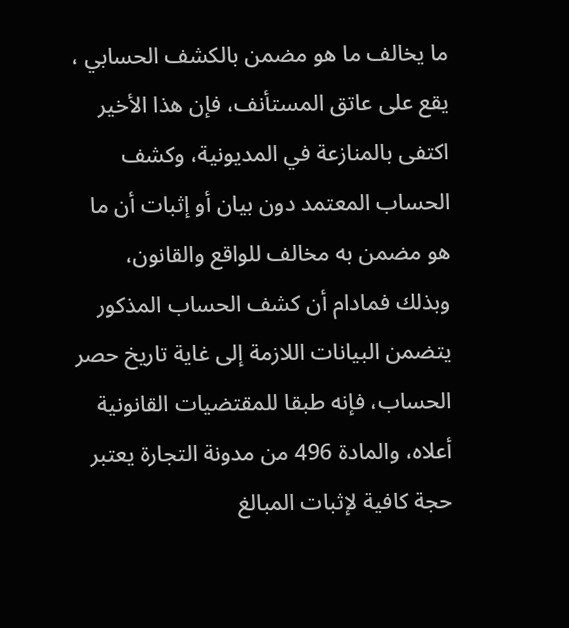ما يخالف ما هو مضمن بالكشف الحسابي ، يقع على عاتق المستأنف، فإن هذا الأخير اكتفى بالمنازعة في المديونية، وكشف الحساب المعتمد دون بيان أو إثبات أن ما هو مضمن به مخالف للواقع والقانون، وبذلك فمادام أن كشف الحساب المذكور يتضمن البيانات اللازمة إلى غاية تاريخ حصر الحساب، فإنه طبقا للمقتضيات القانونية أعلاه، والمادة 496 من مدونة التجارة يعتبر حجة كافية لإثبات المبالغ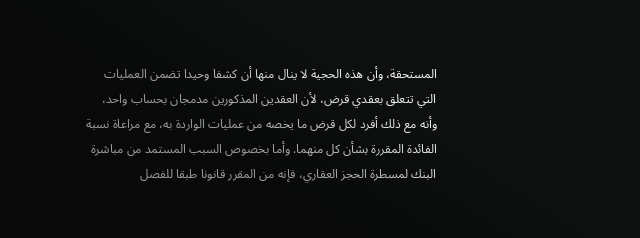المستحقة، وأن هذه الحجية لا ينال منها أن كشفا وحيدا تضمن العمليات التي تتعلق بعقدي قرض، لأن العقدين المذكورين مدمجان بحساب واحد، وأنه مع ذلك أفرد لكل قرض ما يخصه من عمليات الواردة به، مع مراعاة نسبة الفائدة المقررة بشأن كل منهما. وأما بخصوص السبب المستمد من مباشرة البنك لمسطرة الحجز العقاري، فإنه من المقرر قانونا طبقا للفصل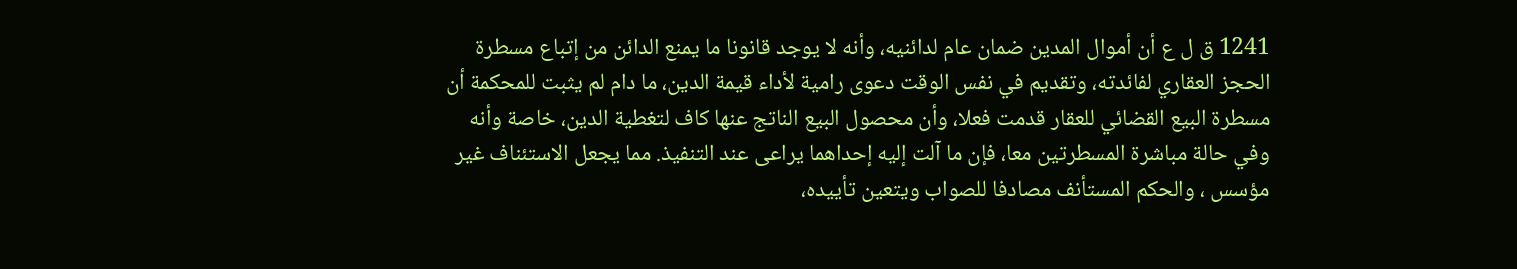1241 ق ل ع أن أموال المدين ضمان عام لدائنيه، وأنه لا يوجد قانونا ما يمنع الدائن من إتباع مسطرة الحجز العقاري لفائدته، وتقديم في نفس الوقت دعوى رامية لأداء قيمة الدين، ما دام لم يثبت للمحكمة أن مسطرة البيع القضائي للعقار قدمت فعلا، وأن محصول البيع الناتج عنها كاف لتغطية الدين، خاصة وأنه وفي حالة مباشرة المسطرتين معا، فإن ما آلت إليه إحداهما يراعى عند التنفيذ. مما يجعل الاستئناف غير مؤسس ، والحكم المستأنف مصادفا للصواب ويتعين تأييده،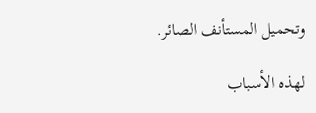وتحميل المستأنف الصائر.

لهذه الأسباب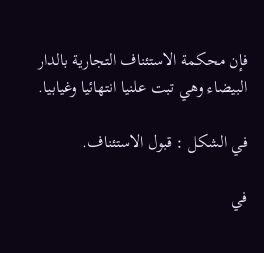فإن محكمة الاستئناف التجارية بالدار البيضاء وهي تبت علنيا انتهائيا وغيابيا.

في الشكل : قبول الاستئناف.

في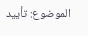الموضوع: تأييد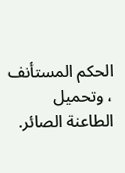الحكم المستأنف ، وتحميل الطاعنة الصائر.